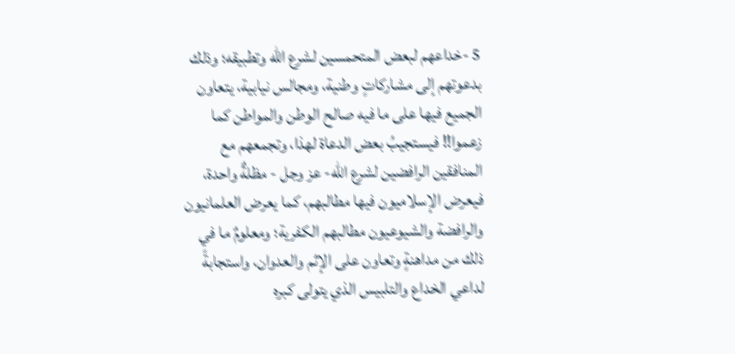5 -خداعهم لبعض المتحمسين لشرع الله وتطبيقه؛ وذلك بدعوتهم إلى مشاركاتٍ وطنية، ومجالس نيابية، يتعاون الجميع فيها على ما فيه صالح الوطن والمواطن كما زعموا!! فيستجيبُ بعض الدعاة لهذا، وتجمعهم مع المنافقين الرافضين لشرع الله- عز وجل - مظلةٌ واحدة، فيعرض الإسلاميون فيها مطالبهم، كما يعرض العلمانيون والرافضة والشيوعيون مطالبهم الكفرية؛ ومعلومٌ ما في ذلك من مداهنةٍ وتعاون على الإثم والعدوان، واستجابةً لداعي الخداع والتلبيس الذي يتولى كبره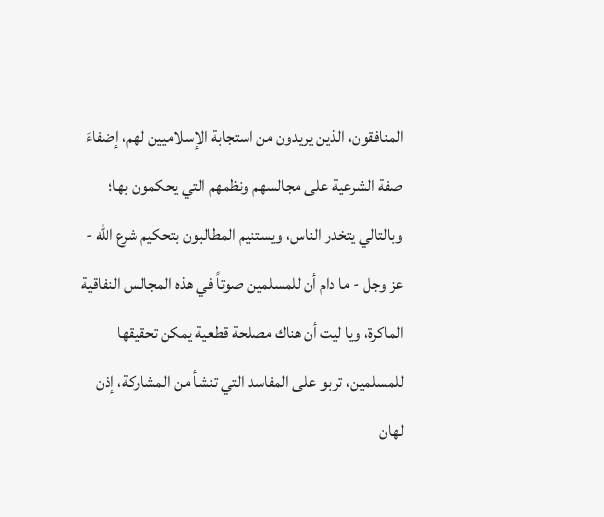المنافقون، الذين يريدون من استجابة الإسلاميين لهم، إضفاءَ صفة الشرعية على مجالسهم ونظمهم التي يحكمون بها؛ وبالتالي يتخدر الناس، ويستنيم المطالبون بتحكيم شرع الله - عز وجل - ما دام أن للمسلمين صوتاً في هذه المجالس النفاقية الماكرة، ويا ليت أن هناك مصلحة قطعية يمكن تحقيقها للمسلمين، تربو على المفاسد التي تنشأ من المشاركة، إذن لهان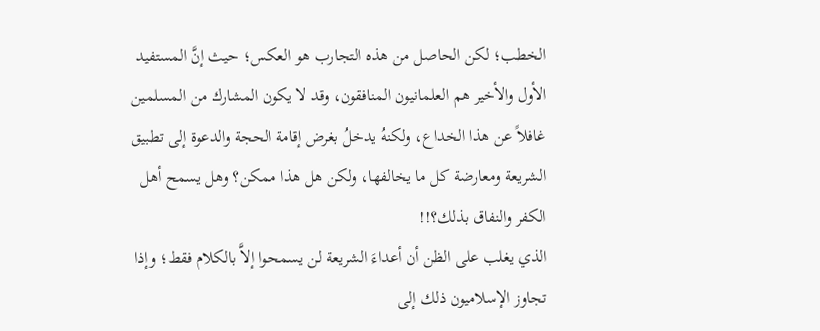الخطب؛ لكن الحاصل من هذه التجارب هو العكس؛ حيث إنَّ المستفيد الأول والأخير هم العلمانيون المنافقون، وقد لا يكون المشارك من المسلمين غافلاً عن هذا الخداع، ولكنهُ يدخلُ بغرض إقامة الحجة والدعوة إلى تطبيق الشريعة ومعارضة كل ما يخالفها، ولكن هل هذا ممكن؟ وهل يسمح أهل الكفر والنفاق بذلك؟!!
الذي يغلب على الظن أن أعداءَ الشريعة لن يسمحوا إلاَّ بالكلام فقط؛ وإذا تجاوز الإسلاميون ذلك إلى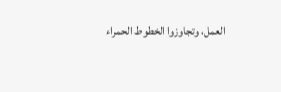العمل، وتجاوزوا الخطوط الحمراء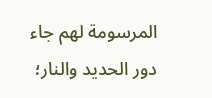المرسومة لهم جاء دور الحديد والنار؛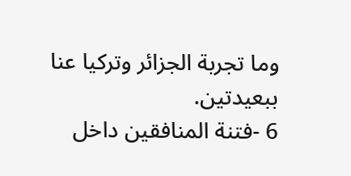وما تجربة الجزائر وتركيا عنا ببعيدتين.
6 -فتنة المنافقين داخل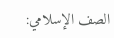الصف الإسلامي: